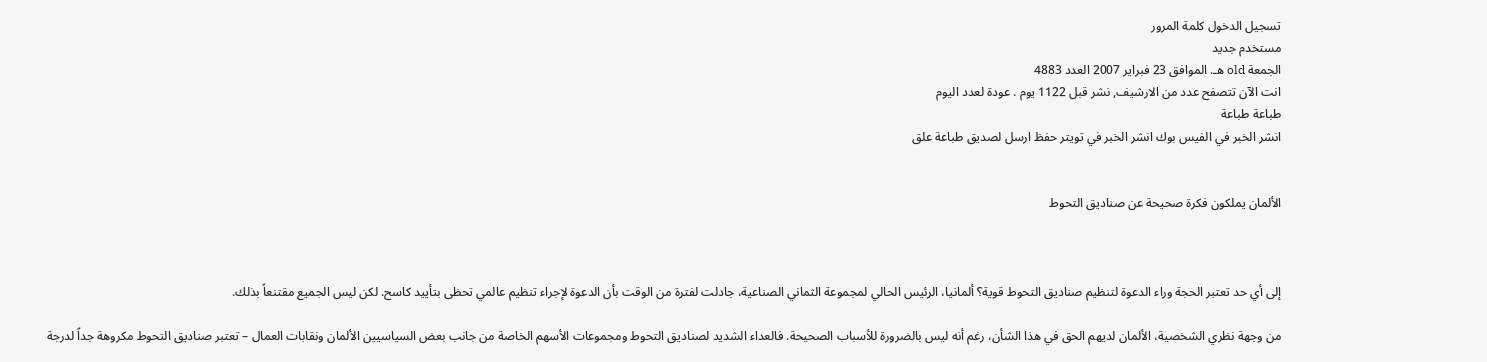تسجيل الدخول كلمة المرور
مستخدم جديد
الجمعة old هـ. الموافق 23 فبراير 2007 العدد 4883
انت الآن تتصفح عدد من الارشيف, نشر قبل 1122 يوم . عودة لعدد اليوم
طباعة طباعة
انشر الخبر في الفيس بوك انشر الخبر في تويتر حفظ ارسل لصديق طباعة علق


الألمان يملكون فكرة صحيحة عن صناديق التحوط



إلى أي حد تعتبر الحجة وراء الدعوة لتنظيم صناديق التحوط قوية؟ ألمانيا، الرئيس الحالي لمجموعة الثماني الصناعية، جادلت لفترة من الوقت بأن الدعوة لإجراء تنظيم عالمي تحظى بتأييد كاسح. لكن ليس الجميع مقتنعاً بذلك.

من وجهة نظري الشخصية، الألمان لديهم الحق في هذا الشأن، رغم أنه ليس بالضرورة للأسباب الصحيحة. فالعداء الشديد لصناديق التحوط ومجموعات الأسهم الخاصة من جانب بعض السياسيين الألمان ونقابات العمال – تعتبر صناديق التحوط مكروهة جداً لدرجة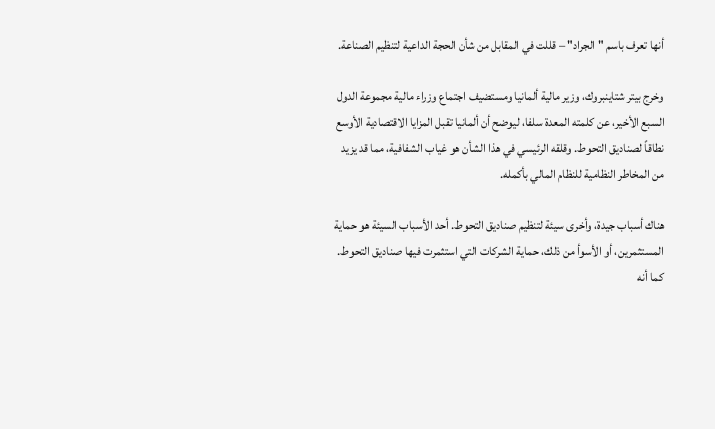أنها تعرف باسم "الجراد" – قللت في المقابل من شأن الحجة الداعية لتنظيم الصناعة.

وخرج بيتر شتاينبروك، وزير مالية ألمانيا ومستضيف اجتماع وزراء مالية مجموعة الدول السبع الأخير، عن كلمته المعدة سلفا، ليوضح أن ألمانيا تقبل المزايا الاقتصادية الأوسع نطاقاً لصناديق التحوط. وقلقه الرئيسي في هذا الشأن هو غياب الشفافية، مما قد يزيد من المخاطر النظامية للنظام المالي بأكمله.

هناك أسباب جيدة، وأخرى سيئة لتنظيم صناديق التحوط. أحد الأسباب السيئة هو حماية المستثمرين، أو الأسوأ من ذلك، حماية الشركات التي استثمرت فيها صناديق التحوط. كما أنه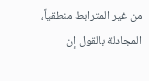من غير المترابط منطقياً، المجادلة بالقول إن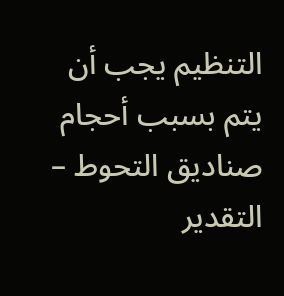التنظيم يجب أن يتم بسبب أحجام صناديق التحوط – التقدير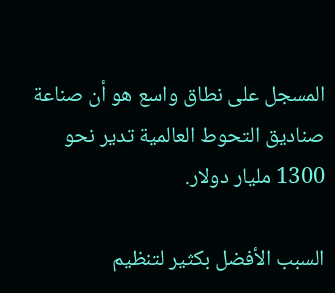المسجل على نطاق واسع هو أن صناعة صناديق التحوط العالمية تدير نحو 1300 مليار دولار.

السبب الأفضل بكثير لتنظيم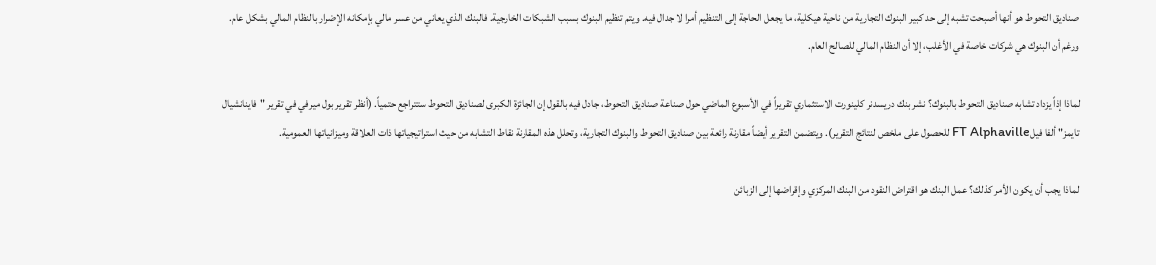صناديق التحوط هو أنها أصبحت تشبه إلى حد كبير البنوك التجارية من ناحية هيكلية، ما يجعل الحاجة إلى التنظيم أمرا لا جدال فيه. ويتم تنظيم البنوك بسبب الشبكات الخارجية. فالبنك الذي يعاني من عسر مالي بإمكانه الإضرار بالنظام المالي بشكل عام. ورغم أن البنوك هي شركات خاصة في الأغلب، إلا أن النظام المالي للصالح العام.

لماذا إذاً يزداد تشابه صناديق التحوط بالبنوك؟ نشر بنك دريسدنر كلينورت الاستثماري تقريراً في الأسبوع الماضي حول صناعة صناديق التحوط، جادل فيه بالقول إن الجائزة الكبرى لصناديق التحوط ستتراجع حتمياً. (أنظر تقرير بول ميرفي في تقرير "فاينانشيال تايمز" ألفا فيلFT Alphaville للحصول على ملخص لنتائج التقرير). ويتضمن التقرير أيضاً مقارنة رائعة بين صناديق التحوط والبنوك التجارية، وتحلل هذه المقارنة نقاط التشابه من حيث استراتيجياتها ذات العلاقة وميزانياتها العمومية.

لماذا يجب أن يكون الأمر كذلك؟ عمل البنك هو اقتراض النقود من البنك المركزي وإقراضها إلى الزبائن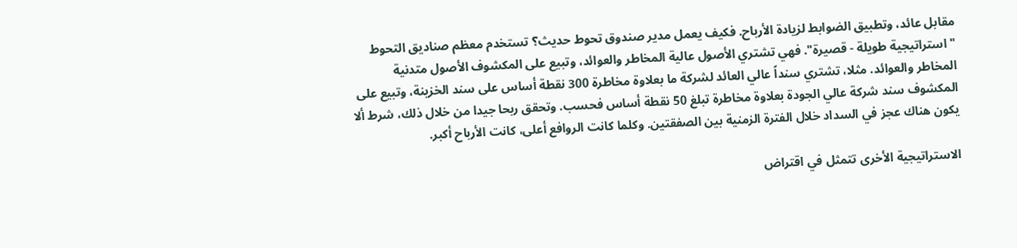مقابل عائد، وتطبيق الضوابط لزيادة الأرباح. فكيف يعمل مدير صندوق تحوط حديث؟ تستخدم معظم صناديق التحوط "استراتيجية طويلة - قصيرة". فهي تشتري الأصول عالية المخاطر والعوائد، وتبيع على المكشوف الأصول متدنية المخاطر والعوائد. مثلا، تشتري سنداً عالي العائد لشركة ما بعلاوة مخاطرة 300 نقطة أساس على سند الخزينة، وتبيع على المكشوف سند شركة عالي الجودة بعلاوة مخاطرة تبلغ 50 نقطة أساس فحسب. وتحقق ربحا جيدا من خلال ذلك، شرط ألا يكون هناك عجز في السداد خلال الفترة الزمنية بين الصفقتين. وكلما كانت الروافع أعلى، كانت الأرباح أكبر.

الاستراتيجية الأخرى تتمثل في اقتراض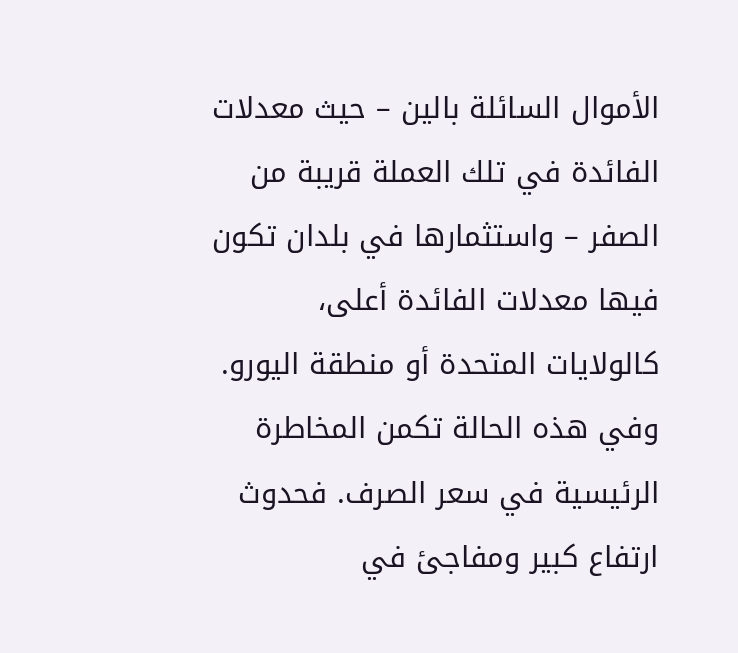الأموال السائلة بالين – حيث معدلات الفائدة في تلك العملة قريبة من الصفر – واستثمارها في بلدان تكون فيها معدلات الفائدة أعلى، كالولايات المتحدة أو منطقة اليورو. وفي هذه الحالة تكمن المخاطرة الرئيسية في سعر الصرف. فحدوث ارتفاع كبير ومفاجئ في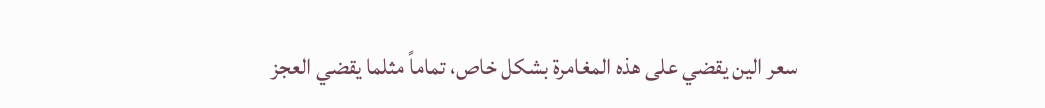سعر الين يقضي على هذه المغامرة بشكل خاص، تماماً مثلما يقضي العجز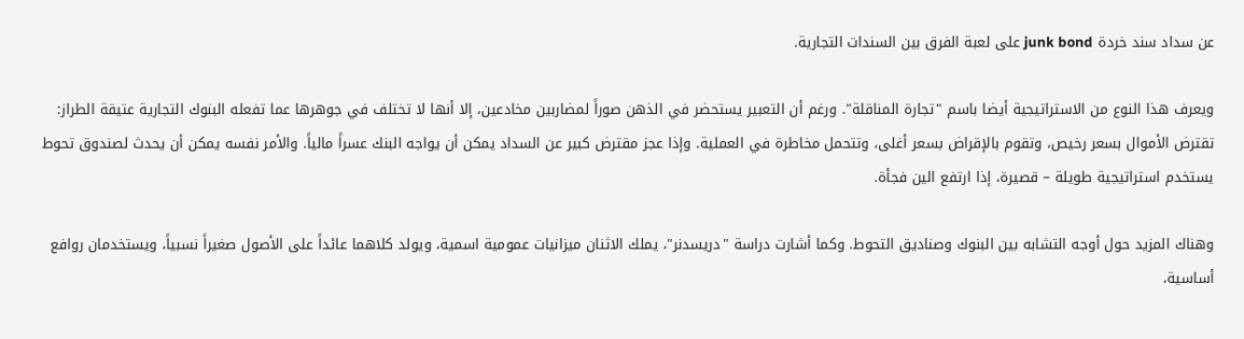عن سداد سند خردة junk bond على لعبة الفرق بين السندات التجارية.

ويعرف هذا النوع من الاستراتيجية أيضا باسم "تجارة المناقلة". ورغم أن التعبير يستحضر في الذهن صوراً لمضاربين مخادعين، إلا أنها لا تختلف في جوهرها عما تفعله البنوك التجارية عتيقة الطراز: تقترض الأموال بسعر رخيص، وتقوم بالإقراض بسعر أغلى، وتتحمل مخاطرة في العملية. وإذا عجز مقترض كبير عن السداد يمكن أن يواجه البنك عسراً مالياً. والأمر نفسه يمكن أن يحدث لصندوق تحوط يستخدم استراتيجية طويلة – قصيرة، إذا ارتفع الين فجأة.

وهناك المزيد حول أوجه التشابه بين البنوك وصناديق التحوط. وكما أشارت دراسة "دريسدنر"، يملك الاثنان ميزانيات عمومية اسمية، ويولد كلاهما عائداً على الأصول صغيراً نسبياً، ويستخدمان روافع أساسية،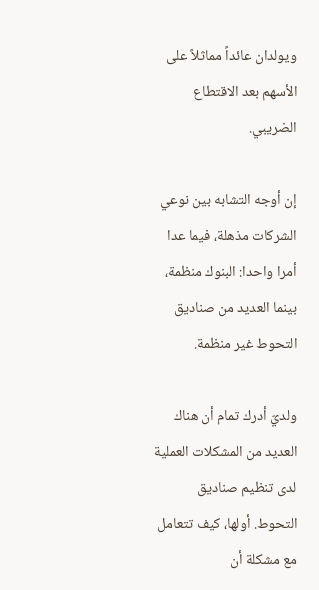ويولدان عائداً مماثلاً على الأسهم بعد الاقتطاع الضريبي.

إن أوجه التشابه بين نوعي الشركات مذهلة، فيما عدا أمرا واحدا: البنوك منظمة، بينما العديد من صناديق التحوط غير منظمة.

ولديّ أدرك تمام أن هناك العديد من المشكلات العملية لدى تنظيم صناديق التحوط. أولها، كيف تتعامل مع مشكلة أن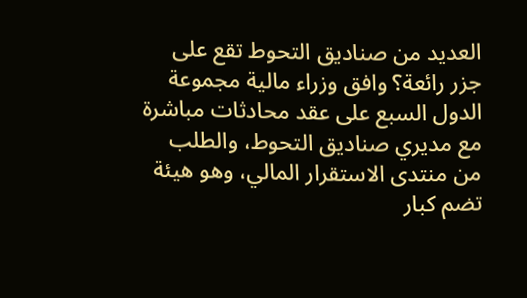العديد من صناديق التحوط تقع على جزر رائعة؟ وافق وزراء مالية مجموعة الدول السبع على عقد محادثات مباشرة مع مديري صناديق التحوط، والطلب من منتدى الاستقرار المالي، وهو هيئة تضم كبار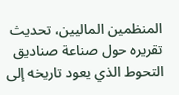المنظمين الماليين، تحديث تقريره حول صناعة صناديق التحوط الذي يعود تاريخه إلى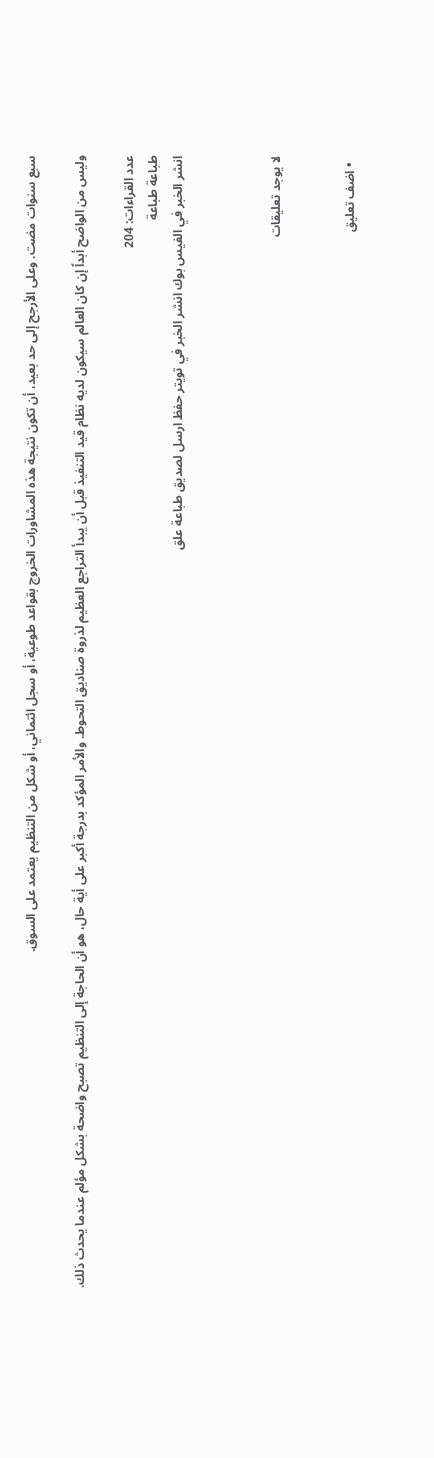سبع سنوات مضت. وعلى الأرجح إلى حد بعيد، أن تكون نتيجة هذه المشاورات الخروج بقواعد طوعية، أو سجل ائتماني، أو شكل من التنظيم يعتمد على السوق.

وليس من الواضح أبداً إن كان العالم سيكون لديه نظام قيد التنفيذ قبل أن يبدأ التراجع العظيم لذروة صناديق التحوط. والأمر المؤكد بدرجة أكبر على أية حال، هو أن الحاجة إلى التنظيم تصبح واضحة بشكل مؤلم عندما يحدث ذلك.

عدد القراءات: 204
طباعة طباعة
انشر الخبر في الفيس بوك انشر الخبر في تويتر حفظ ارسل لصديق طباعة علق



لا يوجد تعليقات


  • اضف تعليق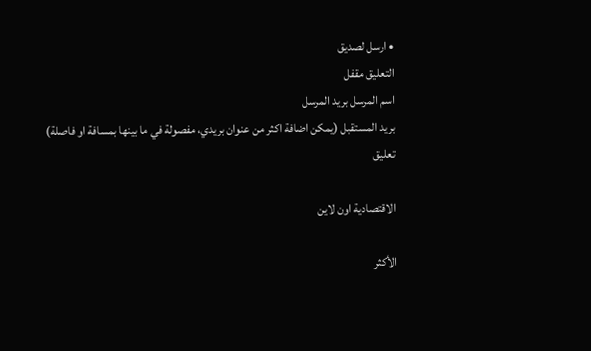• ارسل لصديق
التعليق مقفل
اسم المرسل بريد المرسل
بريد المستقبل (يمكن اضافة اكثر من عنوان بريدي، مفصولة في ما بينها بمسافة او فاصلة)
تعليق

الاقتصادية اون لاين

الأكثر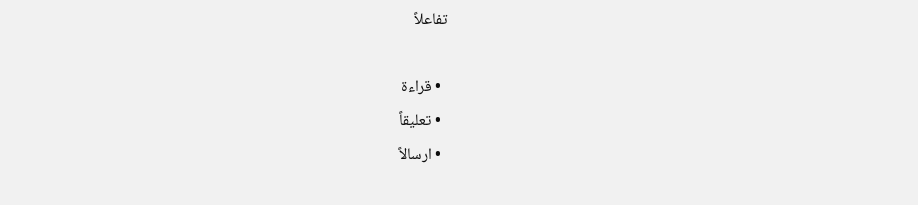تفاعلاً

  • قراءة
  • تعليقاً
  • ارسالاً